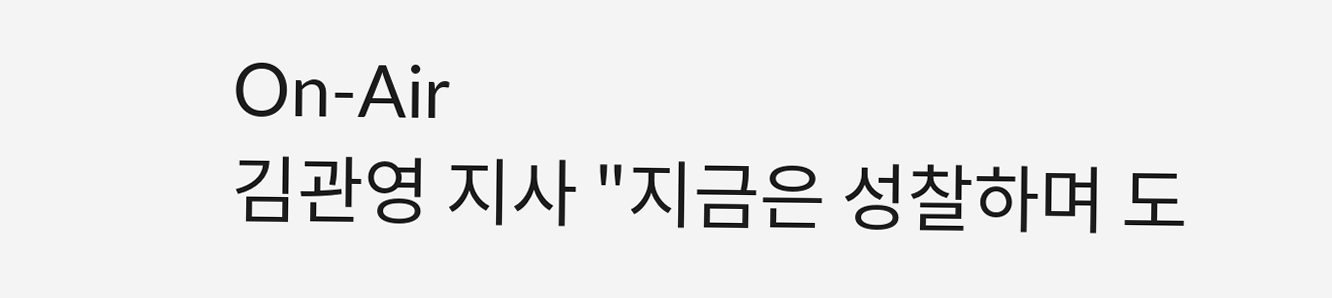On-Air
김관영 지사 "지금은 성찰하며 도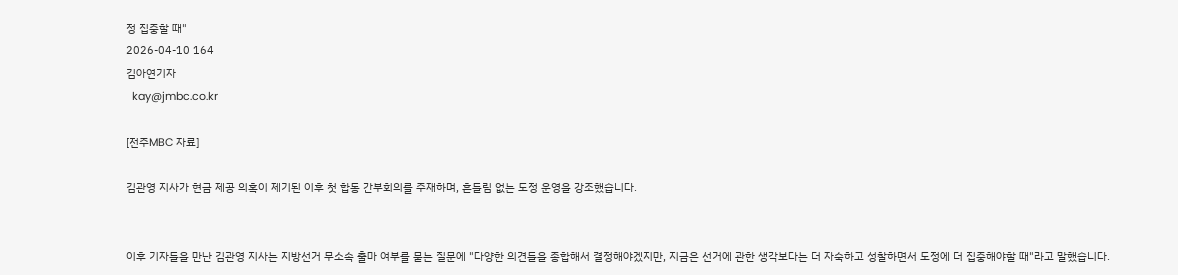정 집중할 때"
2026-04-10 164
김아연기자
  kay@jmbc.co.kr

[전주MBC 자료]

김관영 지사가 현금 제공 의혹이 제기된 이후 첫 합동 간부회의를 주재하며, 흔들림 없는 도정 운영을 강조했습니다.


이후 기자들을 만난 김관영 지사는 지방선거 무소속 출마 여부를 묻는 질문에 "다양한 의견들을 종합해서 결정해야겠지만, 지금은 선거에 관한 생각보다는 더 자숙하고 성찰하면서 도정에 더 집중해야할 때"라고 말했습니다.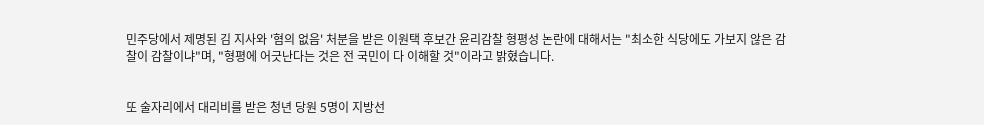민주당에서 제명된 김 지사와 '혐의 없음' 처분을 받은 이원택 후보간 윤리감찰 형평성 논란에 대해서는 "최소한 식당에도 가보지 않은 감찰이 감찰이냐"며, "형평에 어긋난다는 것은 전 국민이 다 이해할 것"이라고 밝혔습니다.


또 술자리에서 대리비를 받은 청년 당원 5명이 지방선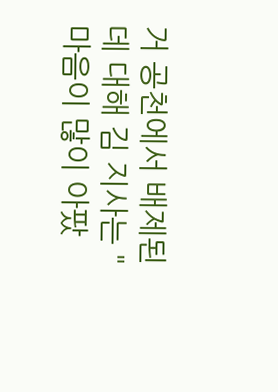거 공천에서 배제된 데 대해 김 지사는 "마음이 많이 아팠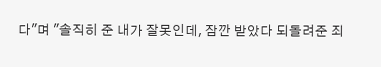다"며 "솔직히 준 내가 잘못인데, 잠깐 받았다 되돌려준 죄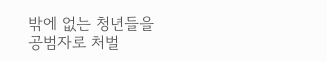밖에 없는 청년들을 공범자로 처벌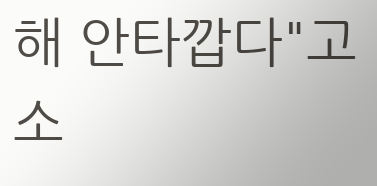해 안타깝다"고 소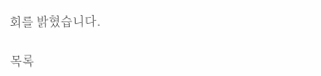회를 밝혔습니다.

목록